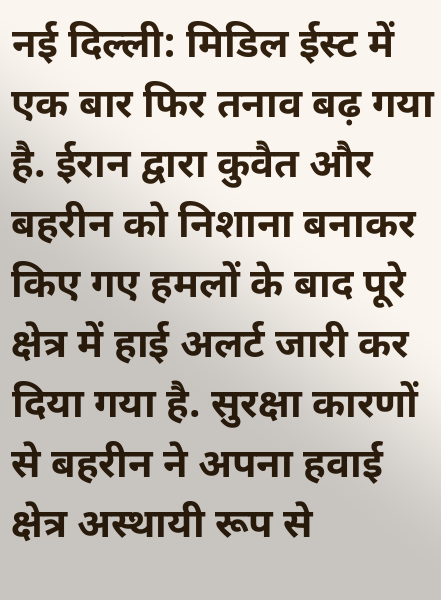नई दिल्ली: मिडिल ईस्ट में एक बार फिर तनाव बढ़ गया है. ईरान द्वारा कुवैत और बहरीन को निशाना बनाकर किए गए हमलों के बाद पूरे क्षेत्र में हाई अलर्ट जारी कर दिया गया है. सुरक्षा कारणों से बहरीन ने अपना हवाई क्षेत्र अस्थायी रूप से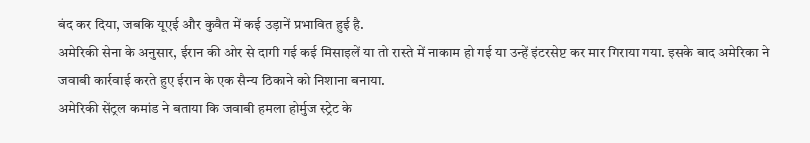बंद कर दिया, जबकि यूएई और कुवैत में कई उड़ानें प्रभावित हुई है.
अमेरिकी सेना के अनुसार, ईरान की ओर से दागी गई कई मिसाइलें या तो रास्ते में नाकाम हो गई या उन्हें इंटरसेप्ट कर मार गिराया गया. इसके बाद अमेरिका ने जवाबी कार्रवाई करते हुए ईरान के एक सैन्य ठिकाने को निशाना बनाया.
अमेरिकी सेंट्रल कमांड ने बताया कि जवाबी हमला होर्मुज स्ट्रेट के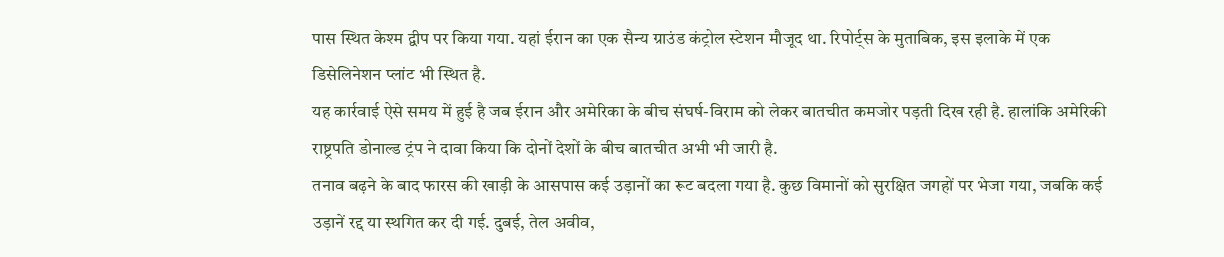पास स्थित केश्म द्वीप पर किया गया. यहां ईरान का एक सैन्य ग्राउंड कंट्रोल स्टेशन मौजूद था. रिपोर्ट्स के मुताबिक, इस इलाके में एक डिसेलिनेशन प्लांट भी स्थित है.
यह कार्रवाई ऐसे समय में हुई है जब ईरान और अमेरिका के बीच संघर्ष-विराम को लेकर बातचीत कमजोर पड़ती दिख रही है. हालांकि अमेरिकी राष्ट्रपति डोनाल्ड ट्रंप ने दावा किया कि दोनों देशों के बीच बातचीत अभी भी जारी है.
तनाव बढ़ने के बाद फारस की खाड़ी के आसपास कई उड़ानों का रूट बदला गया है. कुछ विमानों को सुरक्षित जगहों पर भेजा गया, जबकि कई उड़ानें रद्द या स्थगित कर दी गई. दुबई, तेल अवीव,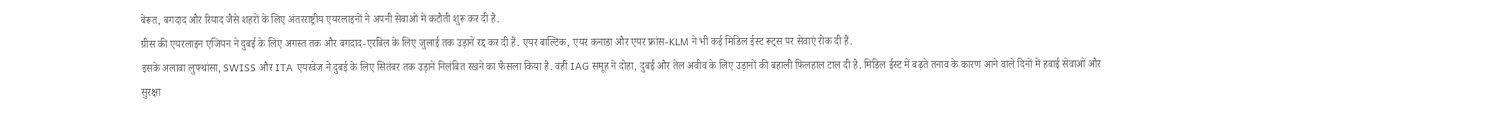बेरूत, बगदाद और रियाद जैसे शहरों के लिए अंतरराष्ट्रीय एयरलाइनों ने अपनी सेवाओं में कटौती शुरू कर दी है.
ग्रीस की एयरलाइन एजियन ने दुबई के लिए अगस्त तक और बगदाद-एरबिल के लिए जुलाई तक उड़ानें रद्द कर दी हैं. एयर बाल्टिक, एयर कनाडा और एयर फ्रांस-KLM ने भी कई मिडिल ईस्ट रूट्स पर सेवाएं रोक दी हैं.
इसके अलावा लुफ्थांसा, SWISS और ITA एयरवेज ने दुबई के लिए सितंबर तक उड़ानें निलंबित रखने का फैसला किया है. वहीं IAG समूह ने दोहा, दुबई और तेल अवीव के लिए उड़ानों की बहाली फिलहाल टाल दी है. मिडिल ईस्ट में बढ़ते तनाव के कारण आने वाले दिनों में हवाई सेवाओं और सुरक्षा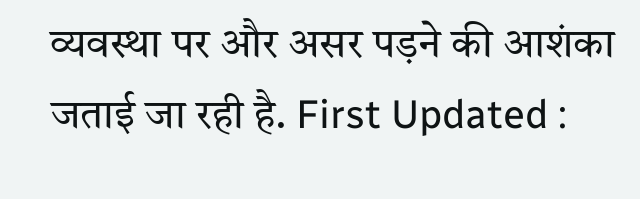व्यवस्था पर और असर पड़ने की आशंका जताई जा रही है. First Updated :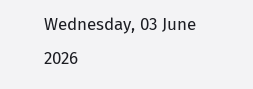Wednesday, 03 June 2026